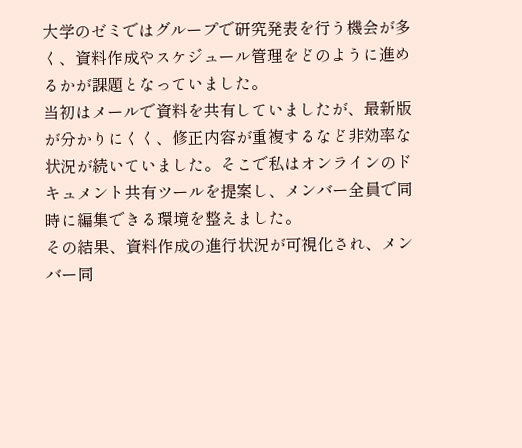大学のゼミではグループで研究発表を行う機会が多く、資料作成やスケジュール管理をどのように進めるかが課題となっていました。
当初はメールで資料を共有していましたが、最新版が分かりにくく、修正内容が重複するなど非効率な状況が続いていました。そこで私はオンラインのドキュメント共有ツールを提案し、メンバー全員で同時に編集できる環境を整えました。
その結果、資料作成の進行状況が可視化され、メンバー同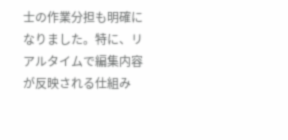士の作業分担も明確になりました。特に、リアルタイムで編集内容が反映される仕組み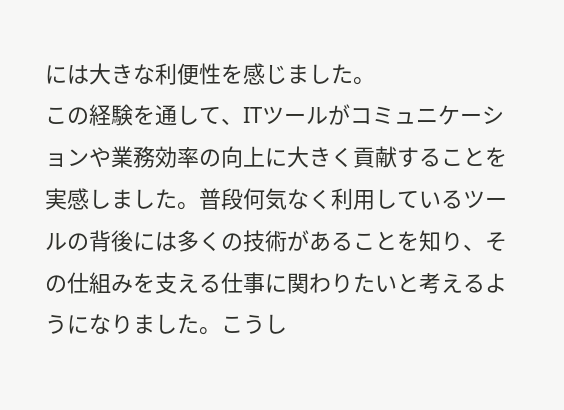には大きな利便性を感じました。
この経験を通して、ITツールがコミュニケーションや業務効率の向上に大きく貢献することを実感しました。普段何気なく利用しているツールの背後には多くの技術があることを知り、その仕組みを支える仕事に関わりたいと考えるようになりました。こうし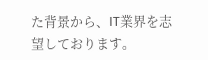た背景から、IT業界を志望しております。